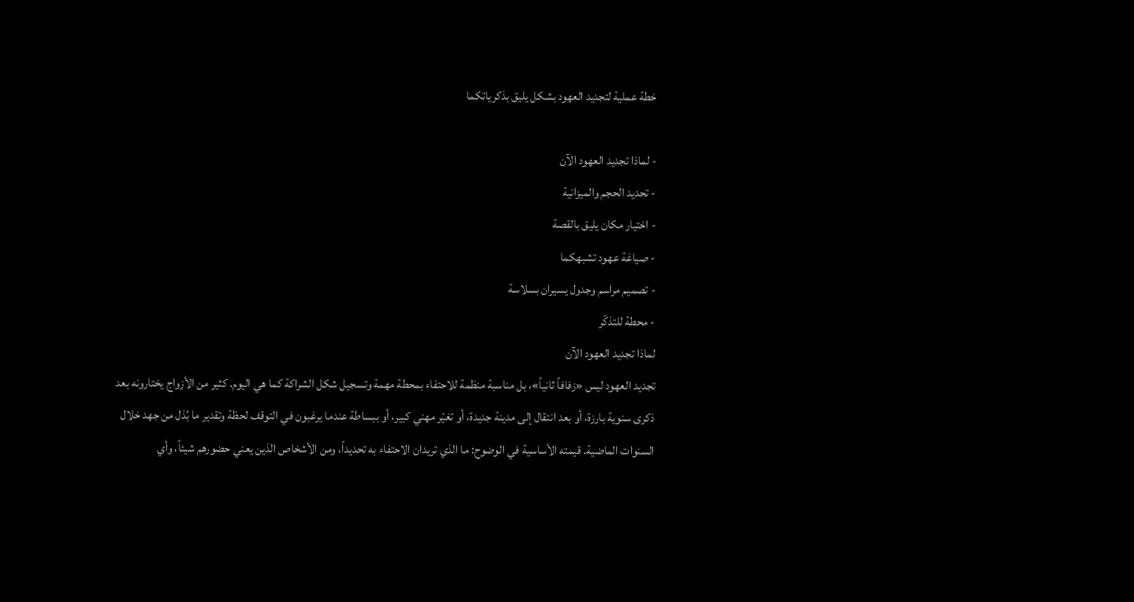خطة عملية لتجديد العهود بشكل يليق بذكرياتكما

- لماذا تجديد العهود الآن
- تحديد الحجم والميزانية
- اختيار مكان يليق بالقصة
- صياغة عهود تشبهكما
- تصميم مراسم وجدول يسيران بسلاسة
- محطة للتذكّر
لماذا تجديد العهود الآن
تجديد العهود ليس «زفافاً ثانياً»، بل مناسبة منظمة للاحتفاء بمحطة مهمة وتسجيل شكل الشراكة كما هي اليوم. كثير من الأزواج يختارونه بعد ذكرى سنوية بارزة، أو بعد انتقال إلى مدينة جديدة، أو تغيّر مهني كبير، أو ببساطة عندما يرغبون في التوقف لحظة وتقدير ما بُذل من جهد خلال السنوات الماضية. قيمته الأساسية في الوضوح: ما الذي تريدان الاحتفاء به تحديداً، ومن الأشخاص الذين يعني حضورهم شيئاً، وأي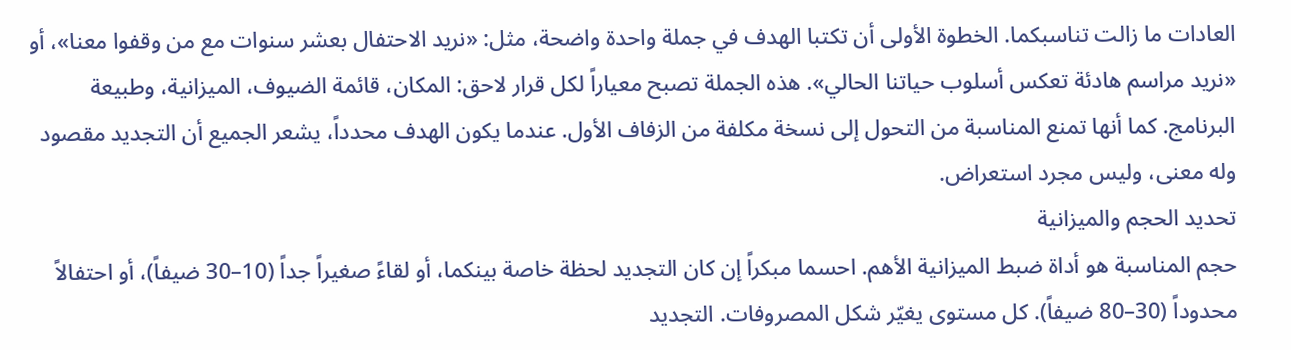العادات ما زالت تناسبكما. الخطوة الأولى أن تكتبا الهدف في جملة واحدة واضحة، مثل: «نريد الاحتفال بعشر سنوات مع من وقفوا معنا»، أو «نريد مراسم هادئة تعكس أسلوب حياتنا الحالي». هذه الجملة تصبح معياراً لكل قرار لاحق: المكان، قائمة الضيوف، الميزانية، وطبيعة البرنامج. كما أنها تمنع المناسبة من التحول إلى نسخة مكلفة من الزفاف الأول. عندما يكون الهدف محدداً، يشعر الجميع أن التجديد مقصود وله معنى، وليس مجرد استعراض.
تحديد الحجم والميزانية
حجم المناسبة هو أداة ضبط الميزانية الأهم. احسما مبكراً إن كان التجديد لحظة خاصة بينكما، أو لقاءً صغيراً جداً (10–30 ضيفاً)، أو احتفالاً محدوداً (30–80 ضيفاً). كل مستوى يغيّر شكل المصروفات. التجديد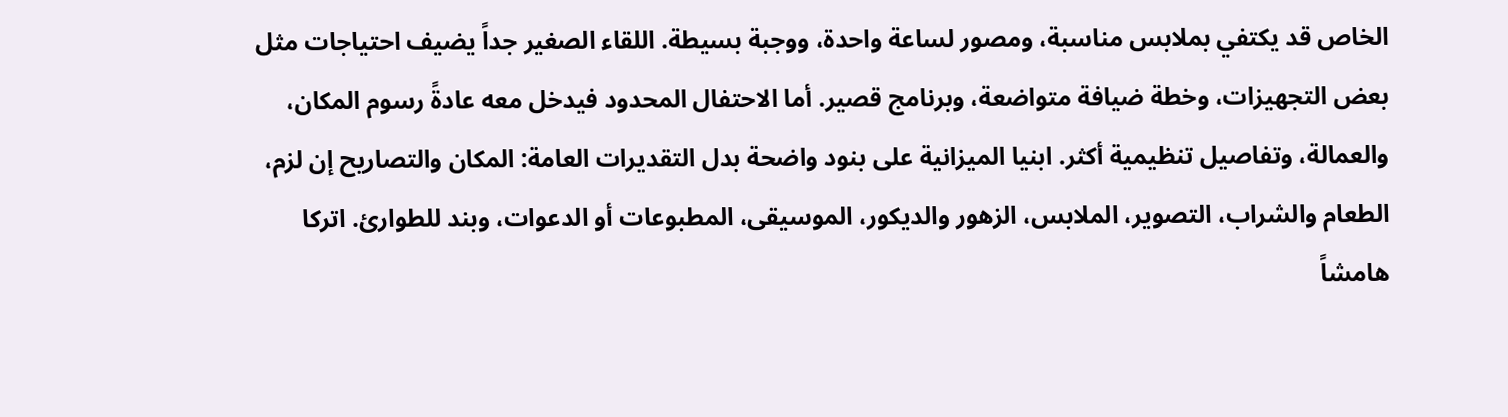الخاص قد يكتفي بملابس مناسبة، ومصور لساعة واحدة، ووجبة بسيطة. اللقاء الصغير جداً يضيف احتياجات مثل بعض التجهيزات، وخطة ضيافة متواضعة، وبرنامج قصير. أما الاحتفال المحدود فيدخل معه عادةً رسوم المكان، والعمالة، وتفاصيل تنظيمية أكثر. ابنيا الميزانية على بنود واضحة بدل التقديرات العامة: المكان والتصاريح إن لزم، الطعام والشراب، التصوير، الملابس، الزهور والديكور، الموسيقى، المطبوعات أو الدعوات، وبند للطوارئ. اتركا هامشاً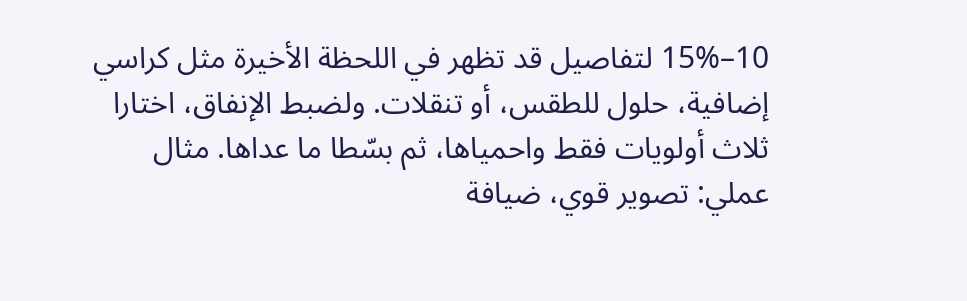10–15% لتفاصيل قد تظهر في اللحظة الأخيرة مثل كراسي إضافية، حلول للطقس، أو تنقلات. ولضبط الإنفاق، اختارا ثلاث أولويات فقط واحمياها، ثم بسّطا ما عداها. مثال عملي: تصوير قوي، ضيافة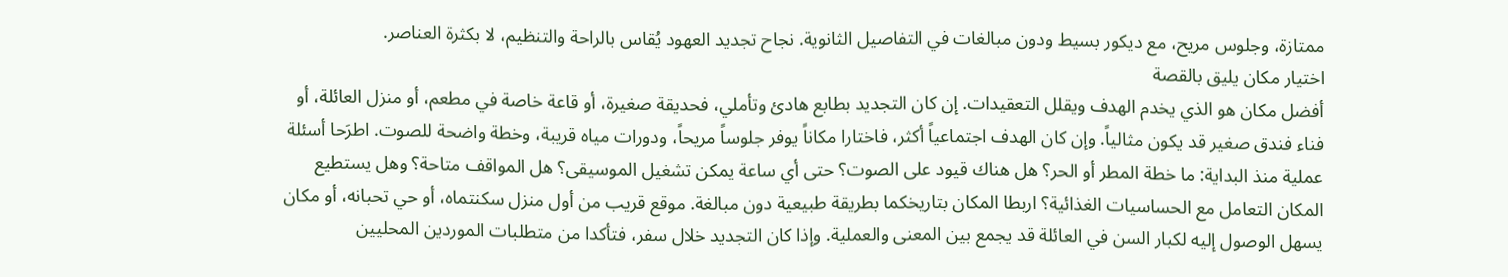ممتازة، وجلوس مريح، مع ديكور بسيط ودون مبالغات في التفاصيل الثانوية. نجاح تجديد العهود يُقاس بالراحة والتنظيم، لا بكثرة العناصر.
اختيار مكان يليق بالقصة
أفضل مكان هو الذي يخدم الهدف ويقلل التعقيدات. إن كان التجديد بطابع هادئ وتأملي، فحديقة صغيرة، أو قاعة خاصة في مطعم، أو منزل العائلة، أو فناء فندق صغير قد يكون مثالياً. وإن كان الهدف اجتماعياً أكثر، فاختارا مكاناً يوفر جلوساً مريحاً، ودورات مياه قريبة، وخطة واضحة للصوت. اطرَحا أسئلة عملية منذ البداية: ما خطة المطر أو الحر؟ هل هناك قيود على الصوت؟ حتى أي ساعة يمكن تشغيل الموسيقى؟ هل المواقف متاحة؟ وهل يستطيع المكان التعامل مع الحساسيات الغذائية؟ اربطا المكان بتاريخكما بطريقة طبيعية دون مبالغة. موقع قريب من أول منزل سكنتماه، أو حي تحبانه، أو مكان يسهل الوصول إليه لكبار السن في العائلة قد يجمع بين المعنى والعملية. وإذا كان التجديد خلال سفر، فتأكدا من متطلبات الموردين المحليين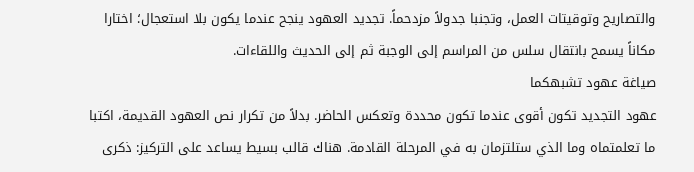والتصاريح وتوقيتات العمل، وتجنبا جدولاً مزدحماً. تجديد العهود ينجح عندما يكون بلا استعجال؛ اختارا مكاناً يسمح بانتقال سلس من المراسم إلى الوجبة ثم إلى الحديث واللقاءات.
صياغة عهود تشبهكما
عهود التجديد تكون أقوى عندما تكون محددة وتعكس الحاضر. بدلاً من تكرار نص العهود القديمة، اكتبا ما تعلمتماه وما الذي ستلتزمان به في المرحلة القادمة. هناك قالب بسيط يساعد على التركيز: ذكرى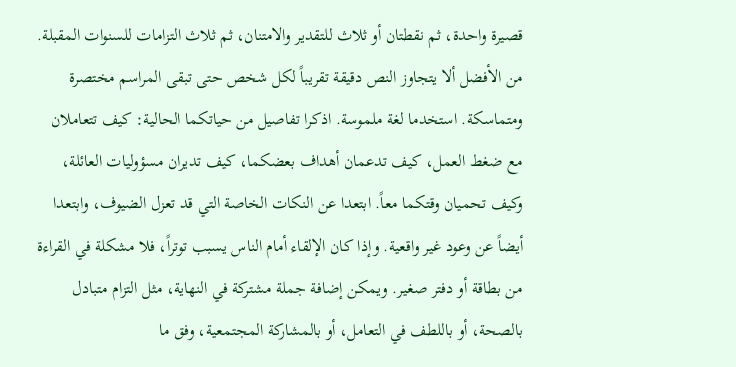قصيرة واحدة، ثم نقطتان أو ثلاث للتقدير والامتنان، ثم ثلاث التزامات للسنوات المقبلة. من الأفضل ألا يتجاوز النص دقيقة تقريباً لكل شخص حتى تبقى المراسم مختصرة ومتماسكة. استخدما لغة ملموسة. اذكرا تفاصيل من حياتكما الحالية: كيف تتعاملان مع ضغط العمل، كيف تدعمان أهداف بعضكما، كيف تديران مسؤوليات العائلة، وكيف تحميان وقتكما معاً. ابتعدا عن النكات الخاصة التي قد تعزل الضيوف، وابتعدا أيضاً عن وعود غير واقعية. وإذا كان الإلقاء أمام الناس يسبب توتراً، فلا مشكلة في القراءة من بطاقة أو دفتر صغير. ويمكن إضافة جملة مشتركة في النهاية، مثل التزام متبادل بالصحة، أو باللطف في التعامل، أو بالمشاركة المجتمعية، وفق ما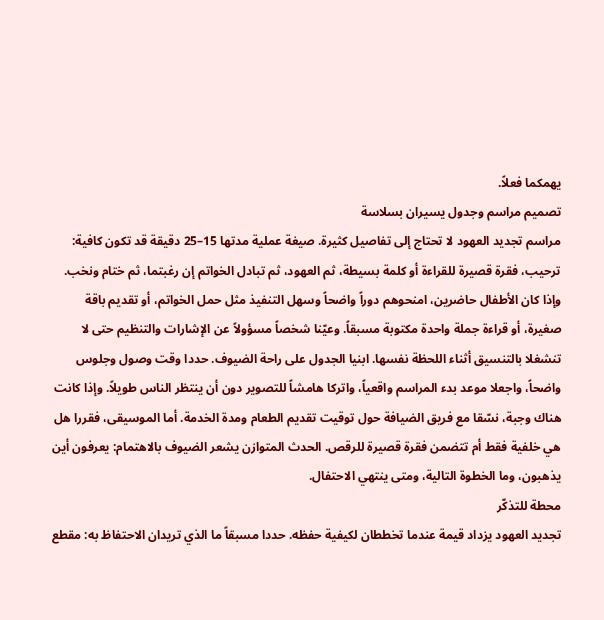يهمكما فعلاً.
تصميم مراسم وجدول يسيران بسلاسة
مراسم تجديد العهود لا تحتاج إلى تفاصيل كثيرة. صيغة عملية مدتها 15–25 دقيقة قد تكون كافية: ترحيب، فقرة قصيرة للقراءة أو كلمة بسيطة، ثم العهود، ثم تبادل الخواتم إن رغبتما، ثم ختام ونخب. وإذا كان الأطفال حاضرين، امنحوهم دوراً واضحاً وسهل التنفيذ مثل حمل الخواتم، أو تقديم باقة صغيرة، أو قراءة جملة واحدة مكتوبة مسبقاً. وعيّنا شخصاً مسؤولاً عن الإشارات والتنظيم حتى لا تنشغلا بالتنسيق أثناء اللحظة نفسها. ابنيا الجدول على راحة الضيوف. حددا وقت وصول وجلوس واضحاً، واجعلا موعد بدء المراسم واقعياً، واتركا هامشاً للتصوير دون أن ينتظر الناس طويلاً. وإذا كانت هناك وجبة، نسّقا مع فريق الضيافة حول توقيت تقديم الطعام ومدة الخدمة. أما الموسيقى، فقررا هل هي خلفية فقط أم تتضمن فقرة قصيرة للرقص. الحدث المتوازن يشعر الضيوف بالاهتمام: يعرفون أين يذهبون، وما الخطوة التالية، ومتى ينتهي الاحتفال.
محطة للتذكّر
تجديد العهود يزداد قيمة عندما تخططان لكيفية حفظه. حددا مسبقاً ما الذي تريدان الاحتفاظ به: مقطع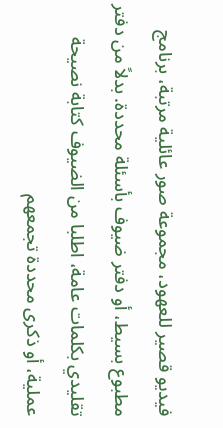فيديو قصير للعهود، مجموعة صور عائلية مرتبة، برنامج مطبوع بسيط، أو دفتر ضيوف بأسئلة محددة. بدلاً من دفتر تقليدي بكلمات عامة، اطلبا من الضيوف كتابة نصيحة عملية، أو ذكرى محددة تجمعهم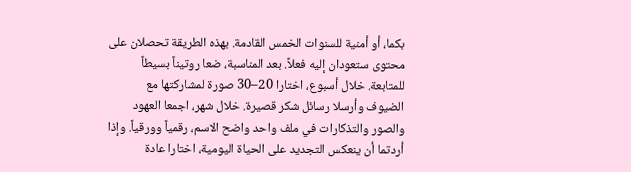بكما، أو أمنية للسنوات الخمس القادمة. بهذه الطريقة تحصلان على محتوى ستعودان إليه فعلاً. بعد المناسبة، ضعا روتيناً بسيطاً للمتابعة. خلال أسبوع، اختارا 20–30 صورة لمشاركتها مع الضيوف وأرسلا رسائل شكر قصيرة. خلال شهر، اجمعا العهود والصور والتذكارات في ملف واحد واضح الاسم، رقمياً وورقياً. وإذا أردتما أن ينعكس التجديد على الحياة اليومية، اختارا عادة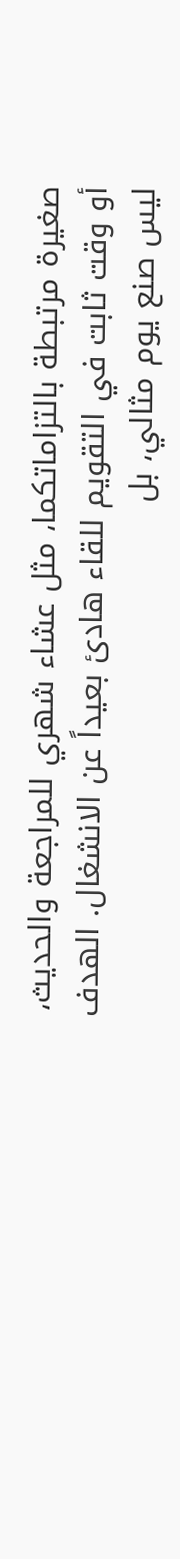صغيرة مرتبطة بالتزاماتكما، مثل عشاء شهري للمراجعة والحديث، أو وقت ثابت في التقويم للقاء هادئ بعيداً عن الانشغال. الهدف ليس صنع يوم مثالي، بل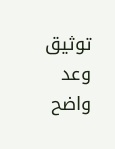توثيق وعد واضح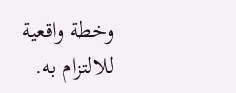وخطة واقعية للالتزام به.